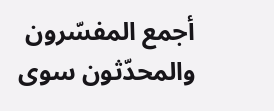أجمع المفسّرون والمحدّثون سوى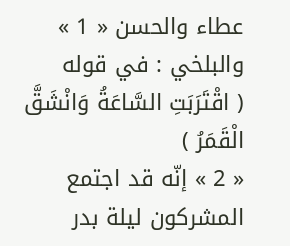عطاء والحسن « 1 » والبلخي : في قوله
( اقْتَرَبَتِ السَّاعَةُ وَانْشَقَّ الْقَمَرُ )
« 2 » إنّه قد اجتمع المشركون ليلة بدر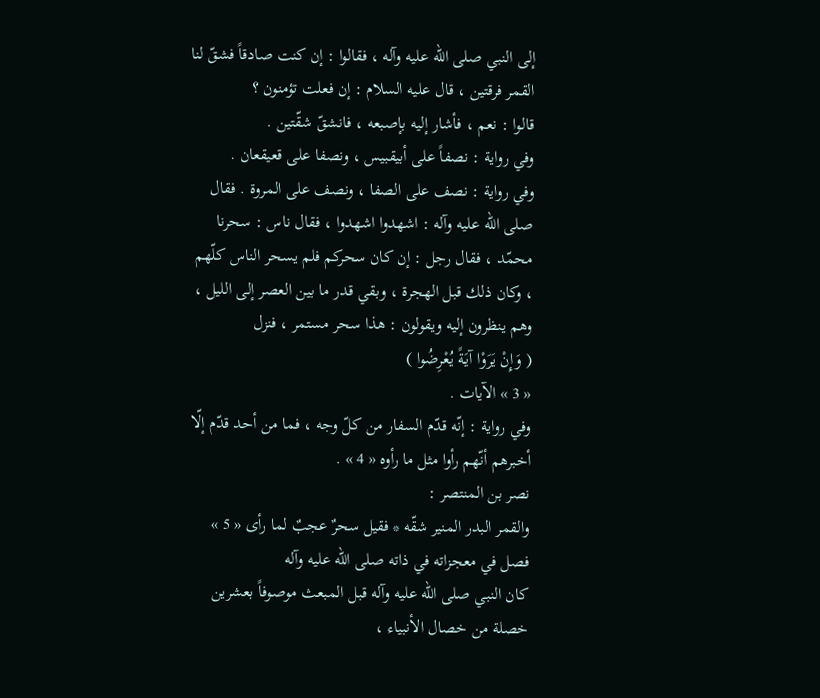إلى النبي صلى الله عليه وآله ، فقالوا : إن كنت صادقاً فشقّ لنا القمر فرقتين ، قال عليه السلام : إن فعلت تؤمنون ؟
قالوا : نعم ، فأشار إليه بإصبعه ، فانشقّ شقّتين .
وفي رواية : نصفاً على أبيقبيس ، ونصفا على قعيقعان .
وفي رواية : نصف على الصفا ، ونصف على المروة . فقال صلى الله عليه وآله : اشهدوا اشهدوا ، فقال ناس : سحرنا محمّد ، فقال رجل : إن كان سحركم فلم يسحر الناس كلّهم ، وكان ذلك قبل الهجرة ، وبقي قدر ما بين العصر إلى الليل ، وهم ينظرون إليه ويقولون : هذا سحر مستمر ، فنزل
( وَإِنْ يَرَوْا آيَةً يُعْرِضُوا )
« 3 » الآيات .
وفي رواية : إنّه قدّم السفار من كلّ وجه ، فما من أحد قدّم إلّا أخبرهم أنّهم رأوا مثل ما رأوه « 4 » .
نصر بن المنتصر :
والقمر البدر المنير شقّه * فقيل سحرٌ عجبٌ لما رأى « 5 »
فصل في معجزاته في ذاته صلى الله عليه وآله
كان النبي صلى الله عليه وآله قبل المبعث موصوفاً بعشرين خصلة من خصال الأنبياء ،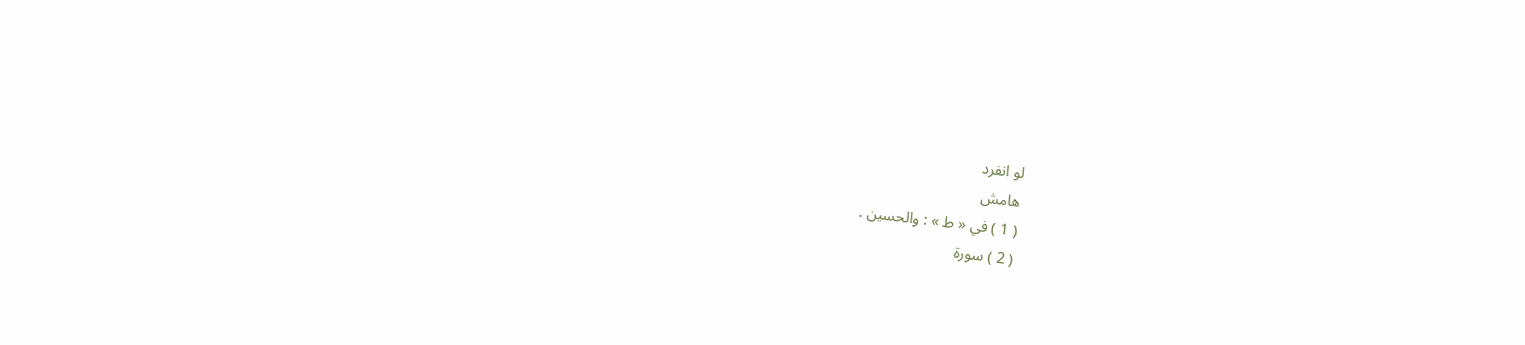لو انفرد
هامش
( 1 ) في « ط » : والحسين .
( 2 ) سورة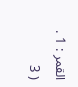القمر : 1 .
( 3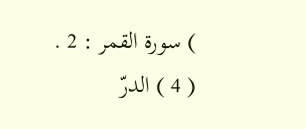) سورة القمر : 2 .
( 4 ) الدرّ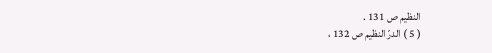النظيم ص 131 .
( 5 ) الدرّ النظيم ص 132 ،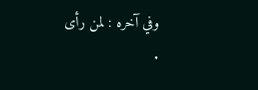وفي آخره : لمن رأى .